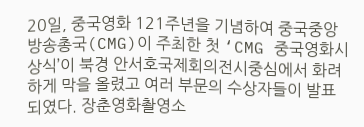20일, 중국영화 121주년을 기념하여 중국중앙방송총국(CMG)이 주최한 첫 ‘CMG 중국영화시상식’이 북경 안서호국제회의전시중심에서 화려하게 막을 올렸고 여러 부문의 수상자들이 발표되였다. 장춘영화촬영소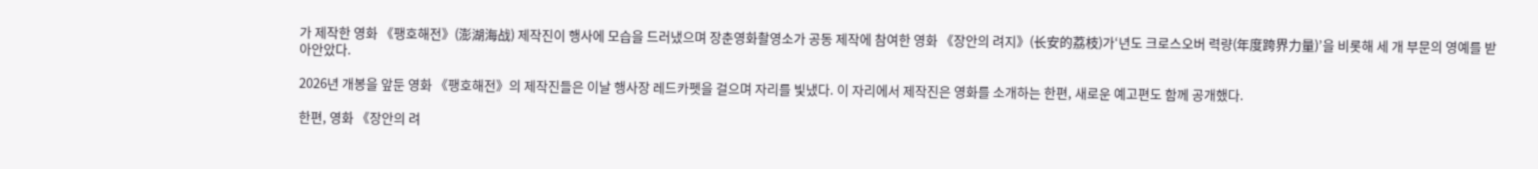가 제작한 영화 《팽호해전》(澎湖海战) 제작진이 행사에 모습을 드러냈으며 장춘영화촬영소가 공동 제작에 참여한 영화 《장안의 려지》(长安的荔枝)가‘년도 크로스오버 력량(年度跨界力量)’을 비롯해 세 개 부문의 영예를 받아안았다.

2026년 개봉을 앞둔 영화 《팽호해전》의 제작진들은 이날 행사장 레드카펫을 걸으며 자리를 빛냈다. 이 자리에서 제작진은 영화를 소개하는 한편, 새로운 예고편도 함께 공개했다.

한편, 영화 《장안의 려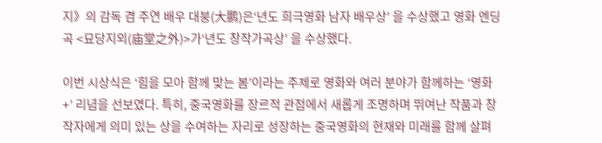지》의 감독 겸 주연 배우 대붕(大鹏)은‘년도 희극영화 남자 배우상’ 을 수상했고 영화 엔딩곡 <묘당지외(庙堂之外)>가‘년도 창작가곡상’ 을 수상했다.

이번 시상식은 ‘힘을 모아 함께 맞는 봄’이라는 주제로 영화와 여러 분야가 함께하는 ‘영화+’ 리념을 선보였다. 특히, 중국영화를 장르적 관점에서 새롭게 조명하며 뛰여난 작품과 창작자에게 의미 있는 상을 수여하는 자리로 성장하는 중국영화의 현재와 미래를 함께 살펴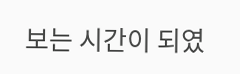보는 시간이 되였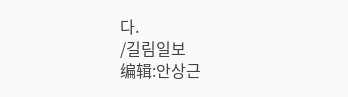다.
/길림일보
编辑:안상근